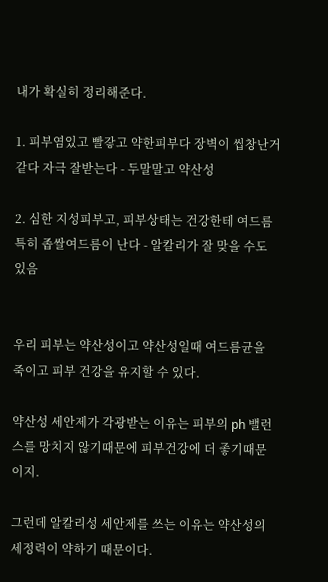내가 확실히 정리해준다.

1. 피부염있고 빨갛고 약한피부다 장벽이 씹창난거같다 자극 잘받는다 - 두말말고 약산성

2. 심한 지성피부고, 피부상태는 건강한테 여드름 특히 좁쌀여드름이 난다 - 알칼리가 잘 맞을 수도 있음


우리 피부는 약산성이고 약산성일때 여드름균을 죽이고 피부 건강을 유지할 수 있다.

약산성 세안제가 각광받는 이유는 피부의 ph 밸런스를 망치지 않기때문에 피부건강에 더 좋기때문이지.

그런데 알칼리성 세안제를 쓰는 이유는 약산성의 세정력이 약하기 때문이다.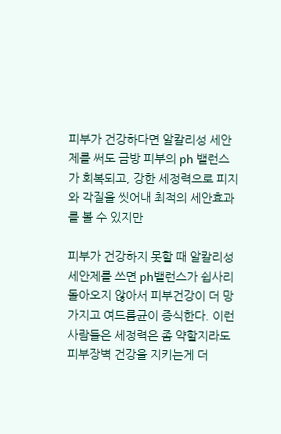피부가 건강하다면 알칼리성 세안제를 써도 금방 피부의 ph 밸런스가 회복되고, 강한 세정력으로 피지와 각질을 씻어내 최적의 세안효과를 볼 수 있지만

피부가 건강하지 못할 때 알칼리성 세안제를 쓰면 ph밸런스가 쉽사리 돌아오지 않아서 피부건강이 더 망가지고 여드름균이 증식한다. 이런 사람들은 세정력은 좀 약할지라도 피부장벽 건강을 지키는게 더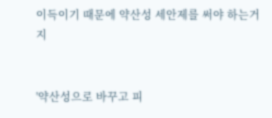이득이기 때문에 약산성 세안제를 써야 하는거지


'약산성으로 바꾸고 피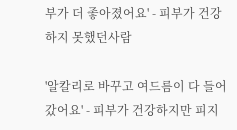부가 더 좋아졌어요' - 피부가 건강하지 못했던사람

'알칼리로 바꾸고 여드름이 다 들어갔어요' - 피부가 건강하지만 피지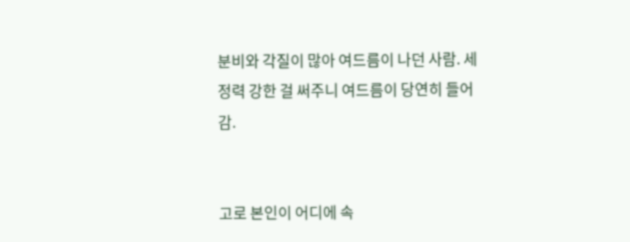분비와 각질이 많아 여드름이 나던 사람. 세정력 강한 걸 써주니 여드름이 당연히 들어감.


고로 본인이 어디에 속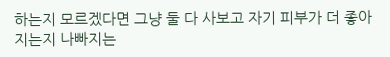하는지 모르겠다면 그냥 둘 다 사보고 자기 피부가 더 좋아지는지 나빠지는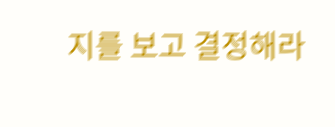지를 보고 결정해라